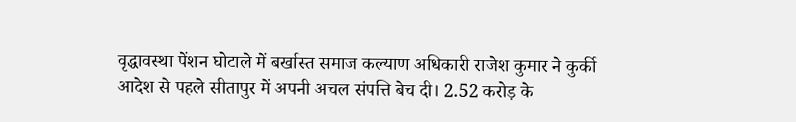वृद्धावस्था पेंशन घोटाले में बर्खास्त समाज कल्याण अधिकारी राजेश कुमार ने कुर्की आदेश से पहले सीतापुर में अपनी अचल संपत्ति बेच दी। 2.52 करोड़ के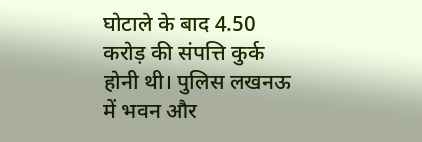घोटाले के बाद 4.50 करोड़ की संपत्ति कुर्क होनी थी। पुलिस लखनऊ में भवन और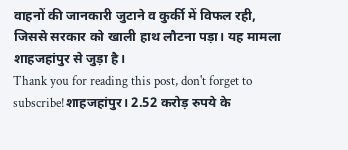वाहनों की जानकारी जुटाने व कुर्की में विफल रही, जिससे सरकार को खाली हाथ लौटना पड़ा। यह मामला शाहजहांपुर से जुड़ा है।
Thank you for reading this post, don't forget to subscribe!शाहजहांपुर। 2.52 करोड़ रुपये के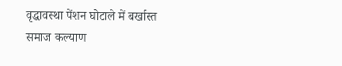वृद्धावस्था पेंशन घोटाले में बर्खास्त समाज कल्याण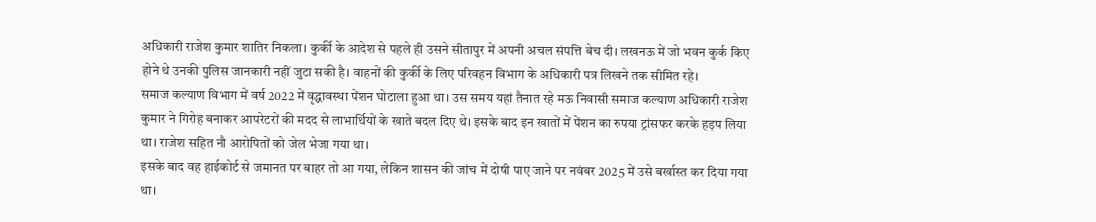अधिकारी राजेश कुमार शातिर निकला। कुर्की के आदेश से पहले ही उसने सीतापुर में अपनी अचल संपत्ति बेच दी। लखनऊ में जो भवन कुर्क किए होने थे उनकी पुलिस जानकारी नहीं जुटा सकी है। वाहनों की कुर्की के लिए परिवहन विभाग के अधिकारी पत्र लिखने तक सीमित रहे।
समाज कल्याण विभाग में वर्ष 2022 में वृद्धावस्था पेंशन घोटाला हुआ था। उस समय यहां तैनात रहे मऊ निवासी समाज कल्याण अधिकारी राजेश कुमार ने गिरोह बनाकर आपरेटरों की मदद से लाभार्थियों के खाते बदल दिए थे। इसके बाद इन खातों में पेंशन का रुपया ट्रांसफर करके हड़प लिया था। राजेश सहित नौ आरोपितों को जेल भेजा गया था।
इसके बाद वह हाईकोर्ट से जमानत पर बाहर तो आ गया, लेकिन शासन की जांच में दोषी पाए जाने पर नवंबर 2025 में उसे बर्खास्त कर दिया गया था।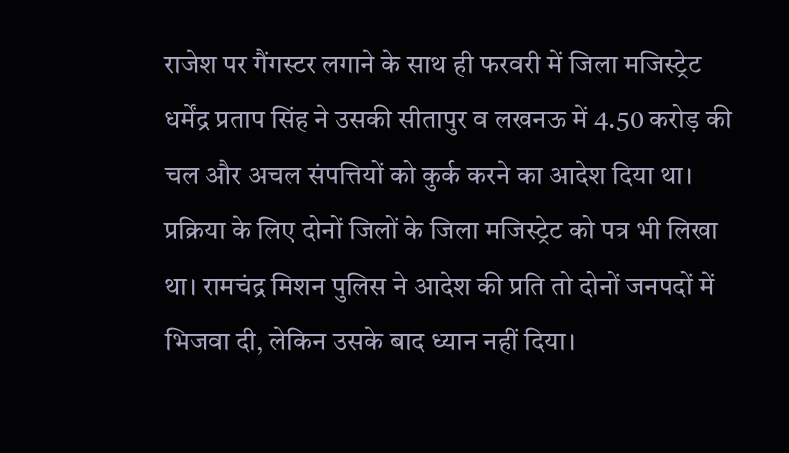राजेश पर गैंगस्टर लगाने के साथ ही फरवरी में जिला मजिस्ट्रेट धर्मेंद्र प्रताप सिंह ने उसकी सीतापुर व लखनऊ में 4.50 करोड़ की चल और अचल संपत्तियों को कुर्क करने का आदेश दिया था।
प्रक्रिया के लिए दोनों जिलों के जिला मजिस्ट्रेट को पत्र भी लिखा था। रामचंद्र मिशन पुलिस ने आदेश की प्रति तो दोनों जनपदों में भिजवा दी, लेकिन उसके बाद ध्यान नहीं दिया।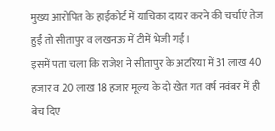मुख्य आरोपित के हाईकोर्ट में याचिका दायर करने की चर्चाएं तेज हुईं तो सीतापुर व लखनऊ में टीमें भेजी गईं।
इसमें पता चला कि राजेश ने सीतापुर के अटरिया में 31 लाख 40 हजार व 20 लाख 18 हजार मूल्य के दो खेत गत वर्ष नवंबर में ही बेच दिए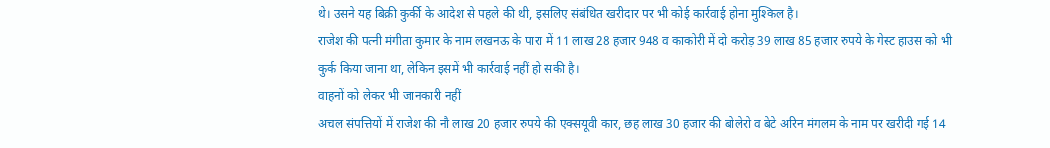थे। उसने यह बिक्री कुर्की के आदेश से पहले की थी, इसलिए संबंधित खरीदार पर भी कोई कार्रवाई होना मुश्किल है।
राजेश की पत्नी मंगीता कुमार के नाम लखनऊ के पारा में 11 लाख 28 हजार 948 व काकोरी में दो करोड़ 39 लाख 85 हजार रुपये के गेस्ट हाउस को भी कुर्क किया जाना था, लेकिन इसमें भी कार्रवाई नहीं हो सकी है।
वाहनों को लेकर भी जानकारी नहीं
अचल संपत्तियों में राजेश की नौ लाख 20 हजार रुपये की एक्सयूवी कार, छह लाख 30 हजार की बोलेरो व बेटे अरिन मंगलम के नाम पर खरीदी गई 14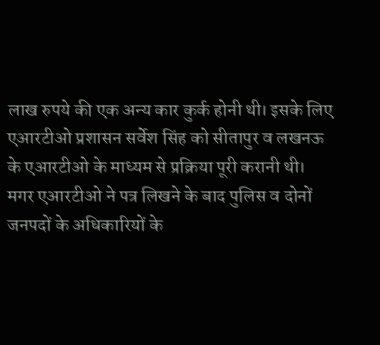लाख रुपये की एक अन्य कार कुर्क होनी थी। इसके लिए एआरटीओ प्रशासन सर्वेश सिंह को सीतापुर व लखनऊ के एआरटीओ के माध्यम से प्रक्रिया पूरी करानी थी।
मगर एआरटीओ ने पत्र लिखने के बाद पुलिस व दोनों जनपदों के अधिकारियों के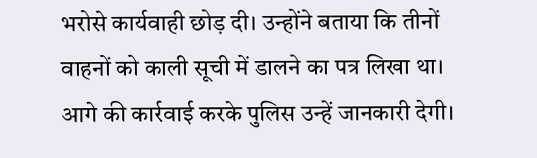भरोसे कार्यवाही छोड़ दी। उन्होंने बताया कि तीनों वाहनों को काली सूची में डालने का पत्र लिखा था। आगे की कार्रवाई करके पुलिस उन्हें जानकारी देगी।